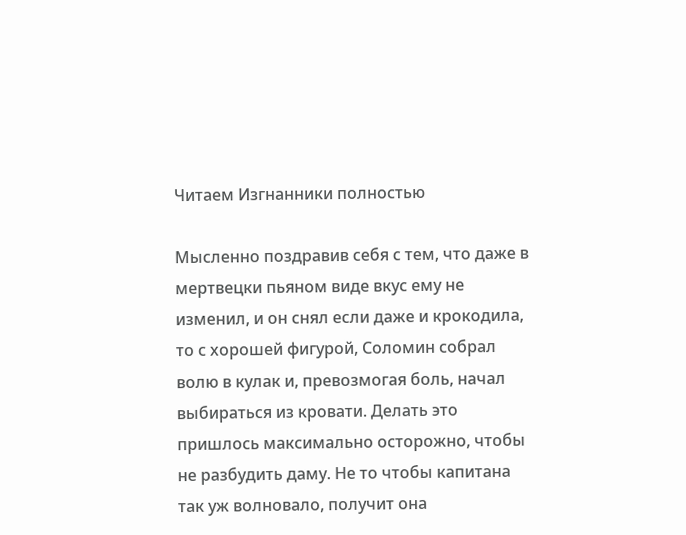Читаем Изгнанники полностью

Мысленно поздравив себя с тем, что даже в мертвецки пьяном виде вкус ему не изменил, и он снял если даже и крокодила, то с хорошей фигурой, Соломин собрал волю в кулак и, превозмогая боль, начал выбираться из кровати. Делать это пришлось максимально осторожно, чтобы не разбудить даму. Не то чтобы капитана так уж волновало, получит она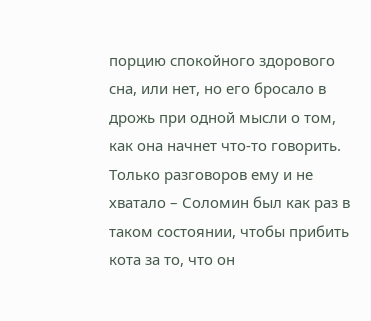порцию спокойного здорового сна, или нет, но его бросало в дрожь при одной мысли о том, как она начнет что-то говорить. Только разговоров ему и не хватало – Соломин был как раз в таком состоянии, чтобы прибить кота за то, что он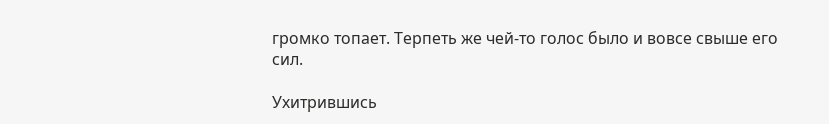громко топает. Терпеть же чей-то голос было и вовсе свыше его сил.

Ухитрившись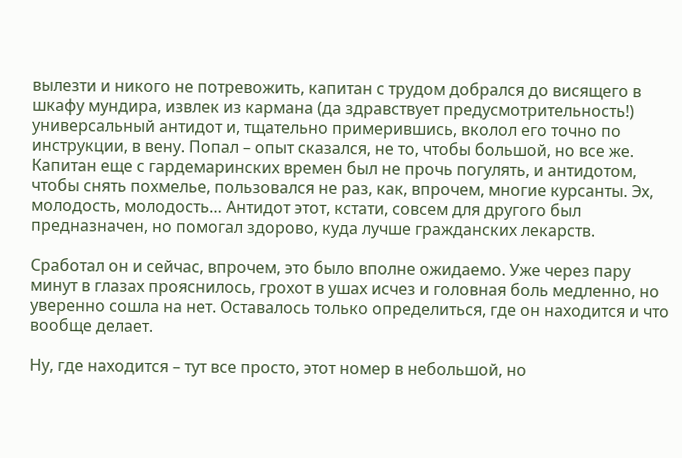вылезти и никого не потревожить, капитан с трудом добрался до висящего в шкафу мундира, извлек из кармана (да здравствует предусмотрительность!) универсальный антидот и, тщательно примерившись, вколол его точно по инструкции, в вену. Попал – опыт сказался, не то, чтобы большой, но все же. Капитан еще с гардемаринских времен был не прочь погулять, и антидотом, чтобы снять похмелье, пользовался не раз, как, впрочем, многие курсанты. Эх, молодость, молодость… Антидот этот, кстати, совсем для другого был предназначен, но помогал здорово, куда лучше гражданских лекарств.

Сработал он и сейчас, впрочем, это было вполне ожидаемо. Уже через пару минут в глазах прояснилось, грохот в ушах исчез и головная боль медленно, но уверенно сошла на нет. Оставалось только определиться, где он находится и что вообще делает.

Ну, где находится – тут все просто, этот номер в небольшой, но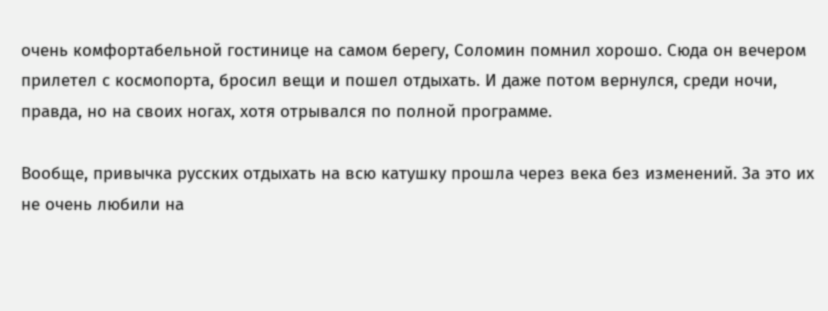очень комфортабельной гостинице на самом берегу, Соломин помнил хорошо. Сюда он вечером прилетел с космопорта, бросил вещи и пошел отдыхать. И даже потом вернулся, среди ночи, правда, но на своих ногах, хотя отрывался по полной программе.

Вообще, привычка русских отдыхать на всю катушку прошла через века без изменений. За это их не очень любили на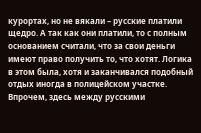курортах, но не вякали – русские платили щедро. А так как они платили, то с полным основанием считали, что за свои деньги имеют право получить то, что хотят. Логика в этом была, хотя и заканчивался подобный отдых иногда в полицейском участке. Впрочем, здесь между русскими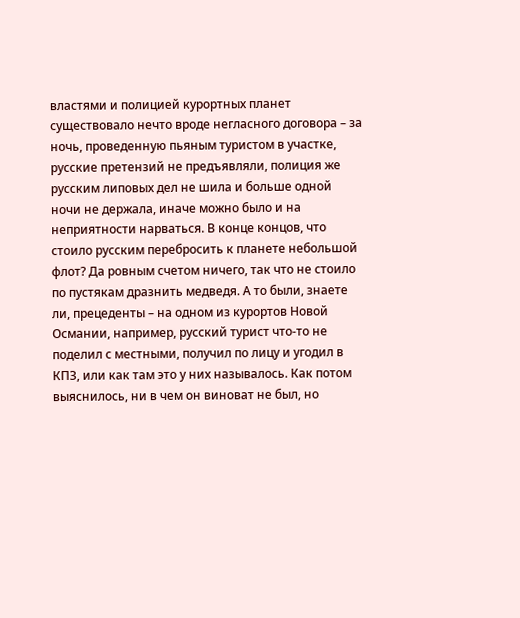властями и полицией курортных планет существовало нечто вроде негласного договора – за ночь, проведенную пьяным туристом в участке, русские претензий не предъявляли, полиция же русским липовых дел не шила и больше одной ночи не держала, иначе можно было и на неприятности нарваться. В конце концов, что стоило русским перебросить к планете небольшой флот? Да ровным счетом ничего, так что не стоило по пустякам дразнить медведя. А то были, знаете ли, прецеденты – на одном из курортов Новой Османии, например, русский турист что-то не поделил с местными, получил по лицу и угодил в КПЗ, или как там это у них называлось. Как потом выяснилось, ни в чем он виноват не был, но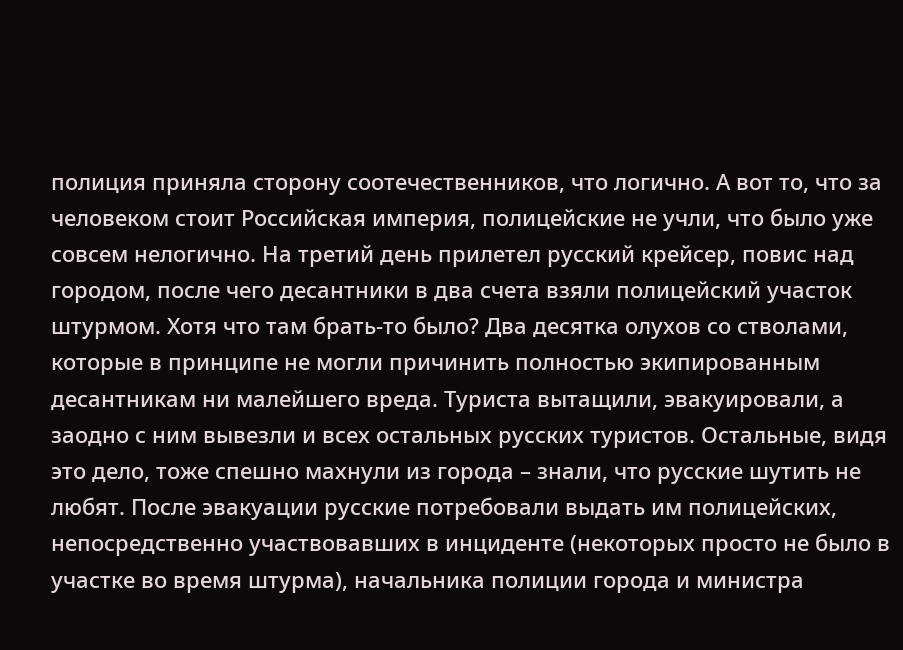полиция приняла сторону соотечественников, что логично. А вот то, что за человеком стоит Российская империя, полицейские не учли, что было уже совсем нелогично. На третий день прилетел русский крейсер, повис над городом, после чего десантники в два счета взяли полицейский участок штурмом. Хотя что там брать-то было? Два десятка олухов со стволами, которые в принципе не могли причинить полностью экипированным десантникам ни малейшего вреда. Туриста вытащили, эвакуировали, а заодно с ним вывезли и всех остальных русских туристов. Остальные, видя это дело, тоже спешно махнули из города – знали, что русские шутить не любят. После эвакуации русские потребовали выдать им полицейских, непосредственно участвовавших в инциденте (некоторых просто не было в участке во время штурма), начальника полиции города и министра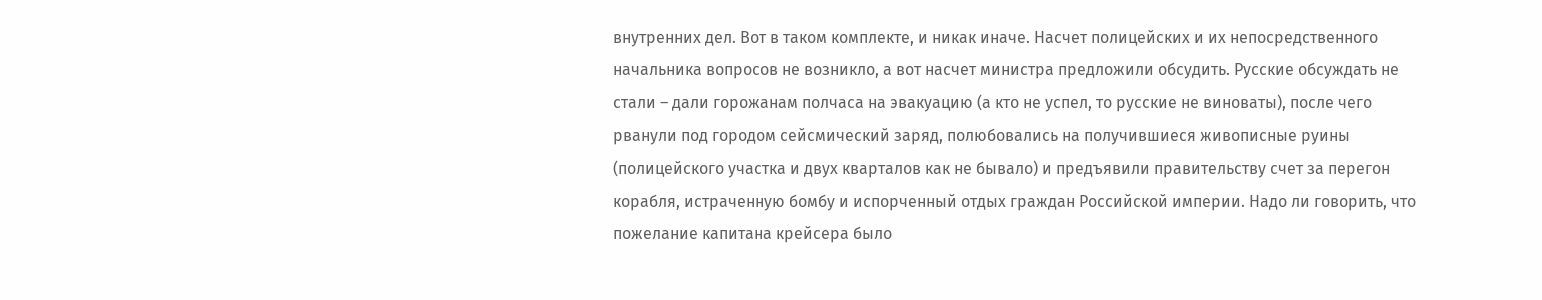внутренних дел. Вот в таком комплекте, и никак иначе. Насчет полицейских и их непосредственного начальника вопросов не возникло, а вот насчет министра предложили обсудить. Русские обсуждать не стали – дали горожанам полчаса на эвакуацию (а кто не успел, то русские не виноваты), после чего рванули под городом сейсмический заряд, полюбовались на получившиеся живописные руины (полицейского участка и двух кварталов как не бывало) и предъявили правительству счет за перегон корабля, истраченную бомбу и испорченный отдых граждан Российской империи. Надо ли говорить, что пожелание капитана крейсера было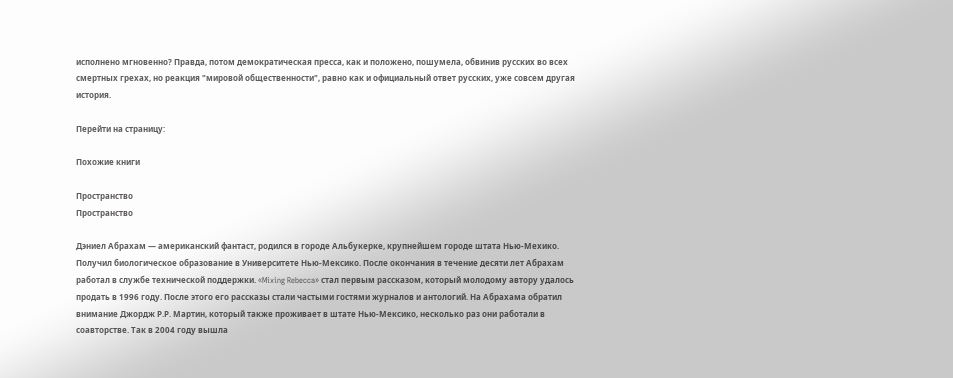исполнено мгновенно? Правда, потом демократическая пресса, как и положено, пошумела, обвинив русских во всех смертных грехах, но реакция "мировой общественности", равно как и официальный ответ русских, уже совсем другая история.

Перейти на страницу:

Похожие книги

Пространство
Пространство

Дэниел Абрахам — американский фантаст, родился в городе Альбукерке, крупнейшем городе штата Нью-Мехико. Получил биологическое образование в Университете Нью-Мексико. После окончания в течение десяти лет Абрахам работал в службе технической поддержки. «Mixing Rebecca» стал первым рассказом, который молодому автору удалось продать в 1996 году. После этого его рассказы стали частыми гостями журналов и антологий. На Абрахама обратил внимание Джордж Р.Р. Мартин, который также проживает в штате Нью-Мексико, несколько раз они работали в соавторстве. Так в 2004 году вышла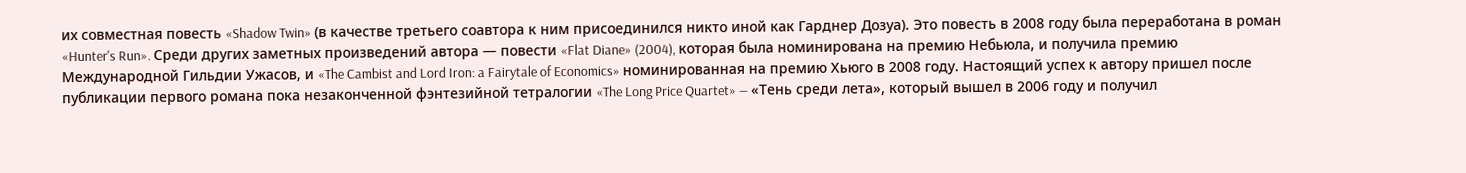их совместная повесть «Shadow Twin» (в качестве третьего соавтора к ним присоединился никто иной как Гарднер Дозуа). Это повесть в 2008 году была переработана в роман «Hunter's Run». Среди других заметных произведений автора — повести «Flat Diane» (2004), которая была номинирована на премию Небьюла, и получила премию Международной Гильдии Ужасов, и «The Cambist and Lord Iron: a Fairytale of Economics» номинированная на премию Хьюго в 2008 году. Настоящий успех к автору пришел после публикации первого романа пока незаконченной фэнтезийной тетралогии «The Long Price Quartet» — «Тень среди лета», который вышел в 2006 году и получил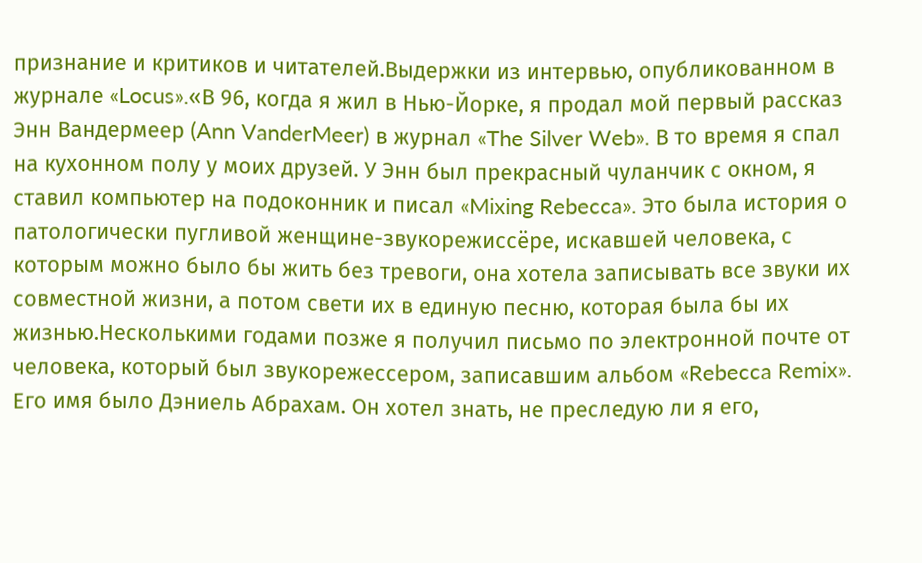признание и критиков и читателей.Выдержки из интервью, опубликованном в журнале «Locus».«В 96, когда я жил в Нью-Йорке, я продал мой первый рассказ Энн Вандермеер (Ann VanderMeer) в журнал «The Silver Web». В то время я спал на кухонном полу у моих друзей. У Энн был прекрасный чуланчик с окном, я ставил компьютер на подоконник и писал «Mixing Rebecca». Это была история о патологически пугливой женщине-звукорежиссёре, искавшей человека, с которым можно было бы жить без тревоги, она хотела записывать все звуки их совместной жизни, а потом свети их в единую песню, которая была бы их жизнью.Несколькими годами позже я получил письмо по электронной почте от человека, который был звукорежессером, записавшим альбом «Rebecca Remix». Его имя было Дэниель Абрахам. Он хотел знать, не преследую ли я его,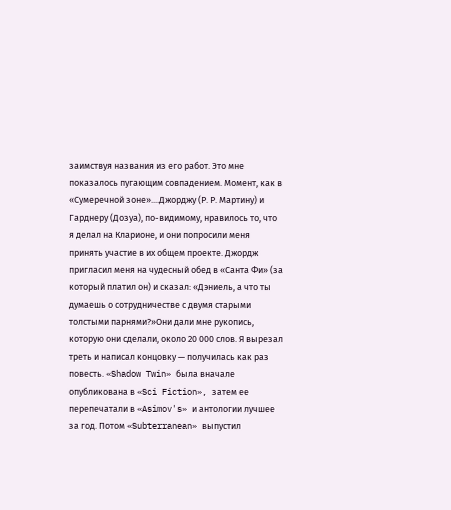заимствуя названия из его работ. Это мне показалось пугающим совпадением. Момент, как в «Сумеречной зоне»....Джорджу (Р. Р. Мартину) и Гарднеру (Дозуа), по-видимому, нравилось то, что я делал на Кларионе, и они попросили меня принять участие в их общем проекте. Джордж пригласил меня на чудесный обед в «Санта Фи» (за который платил он) и сказал: «Дэниель, а что ты думаешь о сотрудничестве с двумя старыми толстыми парнями?»Они дали мне рукопись, которую они сделали, около 20 000 слов. Я вырезал треть и написал концовку — получилась как раз повесть. «Shadow Twin» была вначале опубликована в «Sci Fiction», затем ее перепечатали в «Asimov's» и антологии лучшее за год. Потом «Subterranean» выпустил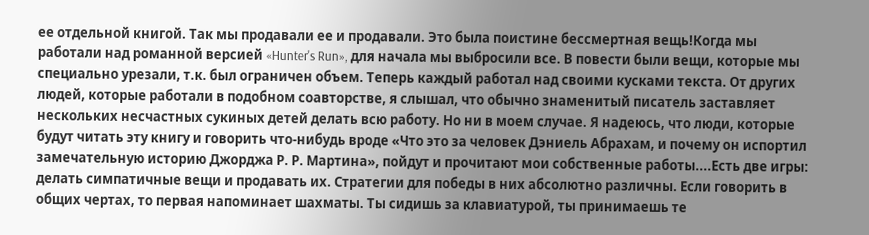ее отдельной книгой. Так мы продавали ее и продавали. Это была поистине бессмертная вещь!Когда мы работали над романной версией «Hunter's Run», для начала мы выбросили все. В повести были вещи, которые мы специально урезали, т.к. был ограничен объем. Теперь каждый работал над своими кусками текста. От других людей, которые работали в подобном соавторстве, я слышал, что обычно знаменитый писатель заставляет нескольких несчастных сукиных детей делать всю работу. Но ни в моем случае. Я надеюсь, что люди, которые будут читать эту книгу и говорить что-нибудь вроде «Что это за человек Дэниель Абрахам, и почему он испортил замечательную историю Джорджа Р. Р. Мартина», пойдут и прочитают мои собственные работы....Есть две игры: делать симпатичные вещи и продавать их. Стратегии для победы в них абсолютно различны. Если говорить в общих чертах, то первая напоминает шахматы. Ты сидишь за клавиатурой, ты принимаешь те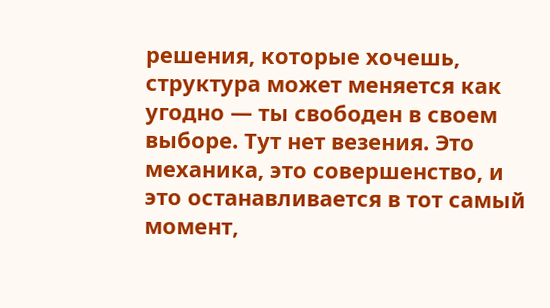решения, которые хочешь, структура может меняется как угодно — ты свободен в своем выборе. Тут нет везения. Это механика, это совершенство, и это останавливается в тот самый момент,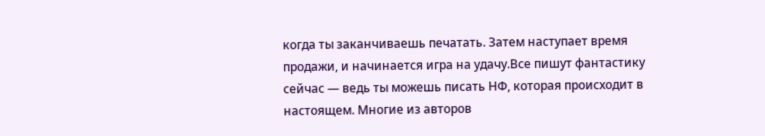когда ты заканчиваешь печатать. Затем наступает время продажи, и начинается игра на удачу.Все пишут фантастику сейчас — ведь ты можешь писать НФ, которая происходит в настоящем. Многие из авторов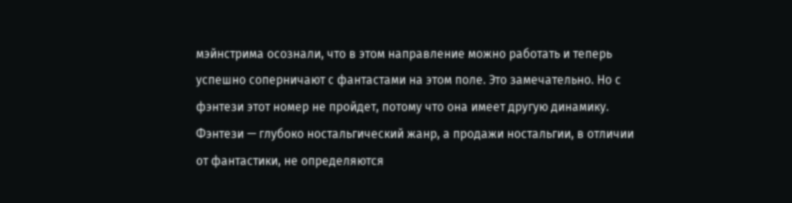мэйнстрима осознали, что в этом направление можно работать и теперь успешно соперничают с фантастами на этом поле. Это замечательно. Но с фэнтези этот номер не пройдет, потому что она имеет другую динамику. Фэнтези — глубоко ностальгический жанр, а продажи ностальгии, в отличии от фантастики, не определяются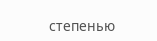степенью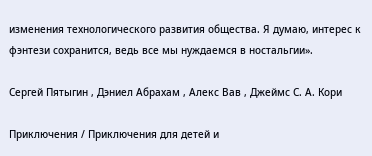изменения технологического развития общества. Я думаю, интерес к фэнтези сохранится, ведь все мы нуждаемся в ностальгии».

Сергей Пятыгин , Дэниел Абрахам , Алекс Вав , Джеймс С. А. Кори

Приключения / Приключения для детей и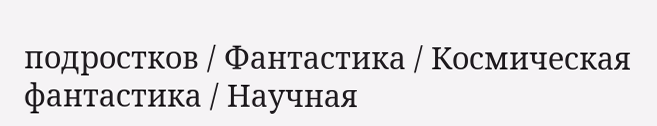подростков / Фантастика / Космическая фантастика / Научная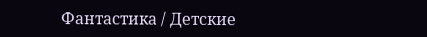Фантастика / Детские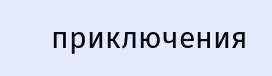приключения